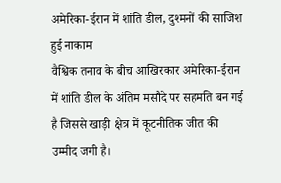अमेरिका-ईरान में शांति डील, दुश्मनों की साजिश हुई नाकाम
वैश्विक तनाव के बीच आखिरकार अमेरिका-ईरान में शांति डील के अंतिम मसौदे पर सहमति बन गई है जिससे खाड़ी क्षेत्र में कूटनीतिक जीत की उम्मीद जगी है।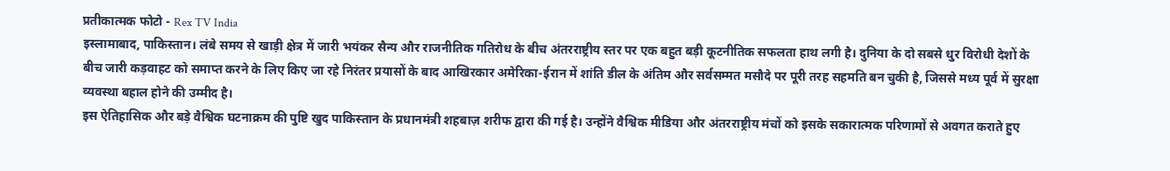प्रतीकात्मक फोटो - Rex TV India
इस्लामाबाद, पाकिस्तान। लंबे समय से खाड़ी क्षेत्र में जारी भयंकर सैन्य और राजनीतिक गतिरोध के बीच अंतरराष्ट्रीय स्तर पर एक बहुत बड़ी कूटनीतिक सफलता हाथ लगी है। दुनिया के दो सबसे धुर विरोधी देशों के बीच जारी कड़वाहट को समाप्त करने के लिए किए जा रहे निरंतर प्रयासों के बाद आखिरकार अमेरिका-ईरान में शांति डील के अंतिम और सर्वसम्मत मसौदे पर पूरी तरह सहमति बन चुकी है, जिससे मध्य पूर्व में सुरक्षा व्यवस्था बहाल होने की उम्मीद है।
इस ऐतिहासिक और बड़े वैश्विक घटनाक्रम की पुष्टि खुद पाकिस्तान के प्रधानमंत्री शहबाज़ शरीफ द्वारा की गई है। उन्होंने वैश्विक मीडिया और अंतरराष्ट्रीय मंचों को इसके सकारात्मक परिणामों से अवगत कराते हुए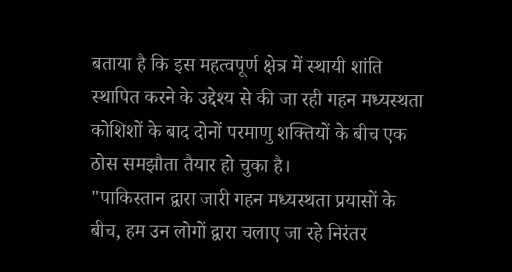बताया है कि इस महत्वपूर्ण क्षेत्र में स्थायी शांति स्थापित करने के उद्देश्य से की जा रही गहन मध्यस्थता कोशिशों के बाद दोनों परमाणु शक्तियों के बीच एक ठोस समझौता तैयार हो चुका है।
"पाकिस्तान द्वारा जारी गहन मध्यस्थता प्रयासों के बीच, हम उन लोगों द्वारा चलाए जा रहे निरंतर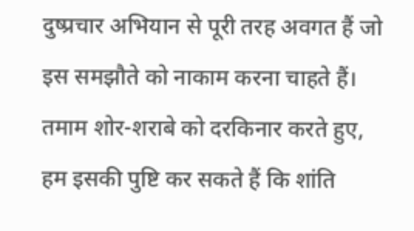दुष्प्रचार अभियान से पूरी तरह अवगत हैं जो इस समझौते को नाकाम करना चाहते हैं। तमाम शोर-शराबे को दरकिनार करते हुए, हम इसकी पुष्टि कर सकते हैं कि शांति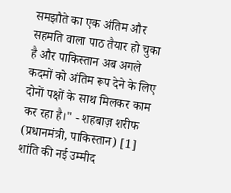समझौते का एक अंतिम और सहमति वाला पाठ तैयार हो चुका है और पाकिस्तान अब अगले कदमों को अंतिम रूप देने के लिए दोनों पक्षों के साथ मिलकर काम कर रहा है।" - शहबाज़ शरीफ (प्रधानमंत्री, पाकिस्तान) [1]
शांति की नई उम्मीद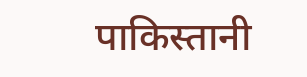पाकिस्तानी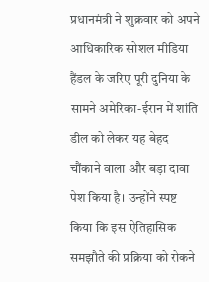प्रधानमंत्री ने शुक्रवार को अपने आधिकारिक सोशल मीडिया हैंडल के जरिए पूरी दुनिया के सामने अमेरिका-ईरान में शांति डील को लेकर यह बेहद चौंकाने वाला और बड़ा दावा पेश किया है। उन्होंने स्पष्ट किया कि इस ऐतिहासिक समझौते की प्रक्रिया को रोकने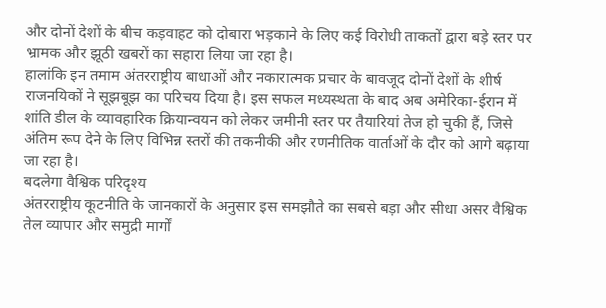और दोनों देशों के बीच कड़वाहट को दोबारा भड़काने के लिए कई विरोधी ताकतों द्वारा बड़े स्तर पर भ्रामक और झूठी खबरों का सहारा लिया जा रहा है।
हालांकि इन तमाम अंतरराष्ट्रीय बाधाओं और नकारात्मक प्रचार के बावजूद दोनों देशों के शीर्ष राजनयिकों ने सूझबूझ का परिचय दिया है। इस सफल मध्यस्थता के बाद अब अमेरिका-ईरान में शांति डील के व्यावहारिक क्रियान्वयन को लेकर जमीनी स्तर पर तैयारियां तेज हो चुकी हैं, जिसे अंतिम रूप देने के लिए विभिन्न स्तरों की तकनीकी और रणनीतिक वार्ताओं के दौर को आगे बढ़ाया जा रहा है।
बदलेगा वैश्विक परिदृश्य
अंतरराष्ट्रीय कूटनीति के जानकारों के अनुसार इस समझौते का सबसे बड़ा और सीधा असर वैश्विक तेल व्यापार और समुद्री मार्गों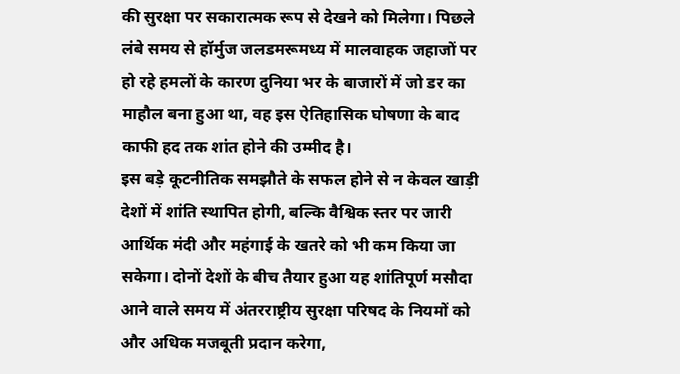की सुरक्षा पर सकारात्मक रूप से देखने को मिलेगा। पिछले लंबे समय से हॉर्मुज जलडमरूमध्य में मालवाहक जहाजों पर हो रहे हमलों के कारण दुनिया भर के बाजारों में जो डर का माहौल बना हुआ था, वह इस ऐतिहासिक घोषणा के बाद काफी हद तक शांत होने की उम्मीद है।
इस बड़े कूटनीतिक समझौते के सफल होने से न केवल खाड़ी देशों में शांति स्थापित होगी, बल्कि वैश्विक स्तर पर जारी आर्थिक मंदी और महंगाई के खतरे को भी कम किया जा सकेगा। दोनों देशों के बीच तैयार हुआ यह शांतिपूर्ण मसौदा आने वाले समय में अंतरराष्ट्रीय सुरक्षा परिषद के नियमों को और अधिक मजबूती प्रदान करेगा,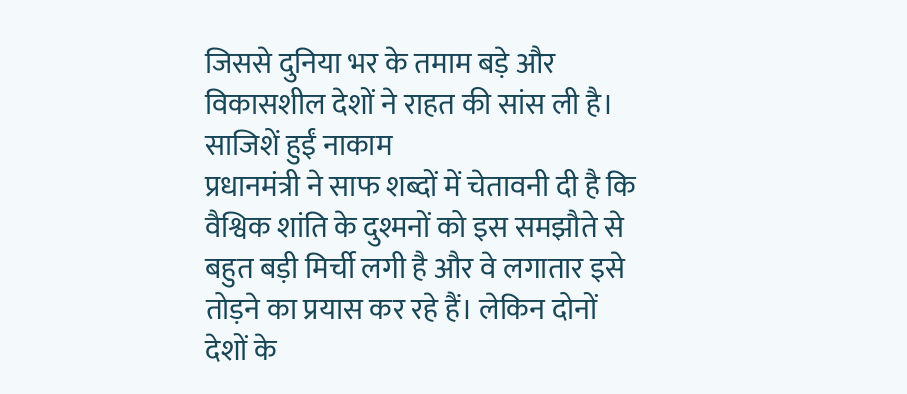जिससे दुनिया भर के तमाम बड़े और विकासशील देशों ने राहत की सांस ली है।
साजिशें हुईं नाकाम
प्रधानमंत्री ने साफ शब्दों में चेतावनी दी है कि वैश्विक शांति के दुश्मनों को इस समझौते से बहुत बड़ी मिर्ची लगी है और वे लगातार इसे तोड़ने का प्रयास कर रहे हैं। लेकिन दोनों देशों के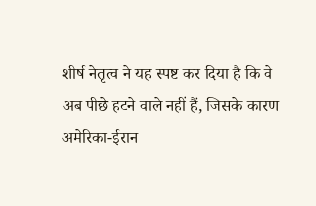शीर्ष नेतृत्व ने यह स्पष्ट कर दिया है कि वे अब पीछे हटने वाले नहीं हैं, जिसके कारण अमेरिका-ईरान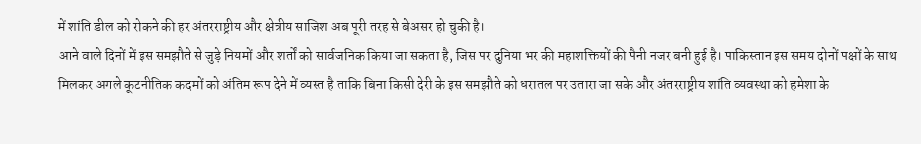में शांति डील को रोकने की हर अंतरराष्ट्रीय और क्षेत्रीय साजिश अब पूरी तरह से बेअसर हो चुकी है।
आने वाले दिनों में इस समझौते से जुड़े नियमों और शर्तों को सार्वजनिक किया जा सकता है, जिस पर दुनिया भर की महाशक्तियों की पैनी नजर बनी हुई है। पाकिस्तान इस समय दोनों पक्षों के साथ मिलकर अगले कूटनीतिक कदमों को अंतिम रूप देने में व्यस्त है ताकि बिना किसी देरी के इस समझौते को धरातल पर उतारा जा सके और अंतरराष्ट्रीय शांति व्यवस्था को हमेशा के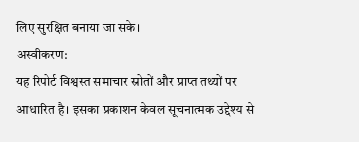लिए सुरक्षित बनाया जा सके।
अस्वीकरण:
यह रिपोर्ट विश्वस्त समाचार स्रोतों और प्राप्त तथ्यों पर आधारित है। इसका प्रकाशन केवल सूचनात्मक उद्देश्य से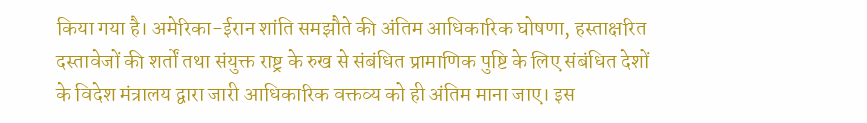किया गया है। अमेरिका-ईरान शांति समझौते की अंतिम आधिकारिक घोषणा, हस्ताक्षरित दस्तावेजों की शर्तों तथा संयुक्त राष्ट्र के रुख से संबंधित प्रामाणिक पुष्टि के लिए संबंधित देशों के विदेश मंत्रालय द्वारा जारी आधिकारिक वक्तव्य को ही अंतिम माना जाए। इस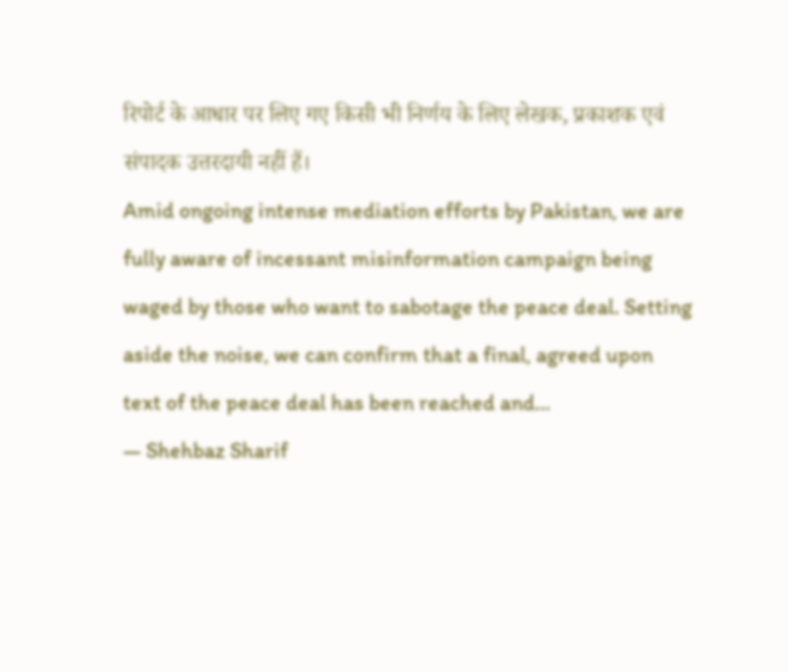रिपोर्ट के आधार पर लिए गए किसी भी निर्णय के लिए लेखक, प्रकाशक एवं संपादक उत्तरदायी नहीं हैं।
Amid ongoing intense mediation efforts by Pakistan, we are fully aware of incessant misinformation campaign being waged by those who want to sabotage the peace deal. Setting aside the noise, we can confirm that a final, agreed upon text of the peace deal has been reached and…
— Shehbaz Sharif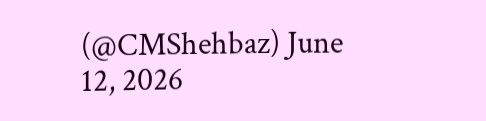(@CMShehbaz) June 12, 2026